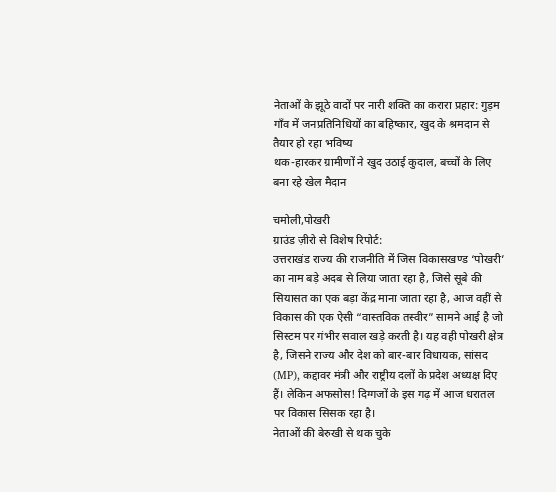नेताओं के झूठे वादों पर नारी शक्ति का करारा प्रहार: गुड़म गाँव में जनप्रतिनिधियों का बहिष्कार, खुद के श्रमदान से तैयार हो रहा भविष्य
थक-हारकर ग्रामीणों ने खुद उठाई कुदाल, बच्चों के लिए बना रहे खेल मैदान

चमोली,पोखरी
ग्राउंड ज़ीरो से विशेष रिपोर्ट:
उत्तराखंड राज्य की राजनीति में जिस विकासखण्ड ‘पोखरी’ का नाम बड़े अदब से लिया जाता रहा है, जिसे सूबे की सियासत का एक बड़ा केंद्र माना जाता रहा है, आज वहीं से विकास की एक ऐसी “वास्तविक तस्वीर” सामने आई है जो सिस्टम पर गंभीर सवाल खड़े करती है। यह वही पोखरी क्षेत्र है, जिसने राज्य और देश को बार-बार विधायक, सांसद (MP), कद्दावर मंत्री और राष्ट्रीय दलों के प्रदेश अध्यक्ष दिए हैं। लेकिन अफसोस! दिग्गजों के इस गढ़ में आज धरातल पर विकास सिसक रहा है।
नेताओं की बेरुखी से थक चुके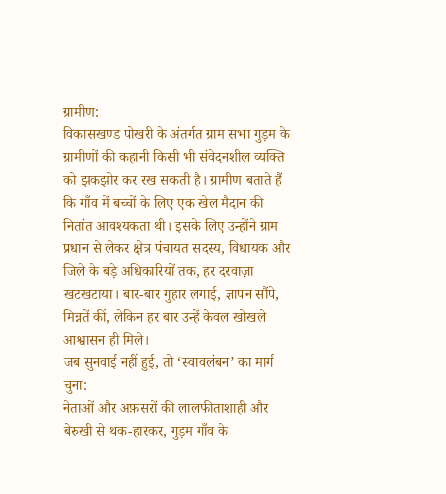ग्रामीण:
विकासखण्ड पोखरी के अंतर्गत ग्राम सभा गुड़म के ग्रामीणों की कहानी किसी भी संवेदनशील व्यक्ति को झकझोर कर रख सकती है। ग्रामीण बताते हैं कि गाँव में बच्चों के लिए एक खेल मैदान की नितांत आवश्यकता थी। इसके लिए उन्होंने ग्राम प्रधान से लेकर क्षेत्र पंचायत सदस्य, विधायक और जिले के बड़े अधिकारियों तक, हर दरवाज़ा खटखटाया। बार-बार गुहार लगाई, ज्ञापन सौंपे, मिन्नतें कीं, लेकिन हर बार उन्हें केवल खोखले आश्वासन ही मिले।
जब सुनवाई नहीं हुई, तो ‘स्वावलंबन’ का मार्ग चुना:
नेताओं और अफ़सरों की लालफीताशाही और बेरुखी से थक-हारकर, गुड़म गाँव के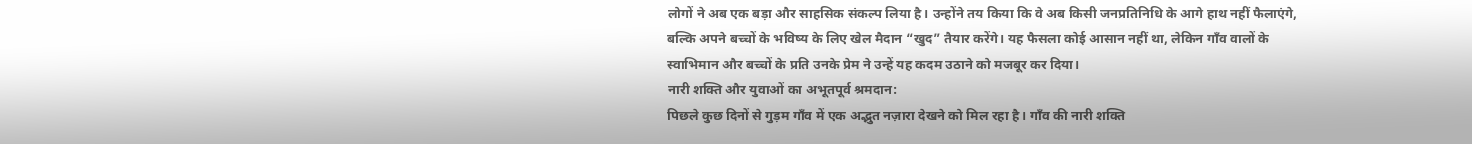लोगों ने अब एक बड़ा और साहसिक संकल्प लिया है। उन्होंने तय किया कि वे अब किसी जनप्रतिनिधि के आगे हाथ नहीं फैलाएंगे, बल्कि अपने बच्चों के भविष्य के लिए खेल मैदान “खुद” तैयार करेंगे। यह फैसला कोई आसान नहीं था, लेकिन गाँव वालों के स्वाभिमान और बच्चों के प्रति उनके प्रेम ने उन्हें यह कदम उठाने को मजबूर कर दिया।
नारी शक्ति और युवाओं का अभूतपूर्व श्रमदान:
पिछले कुछ दिनों से गुड़म गाँव में एक अद्भुत नज़ारा देखने को मिल रहा है। गाँव की नारी शक्ति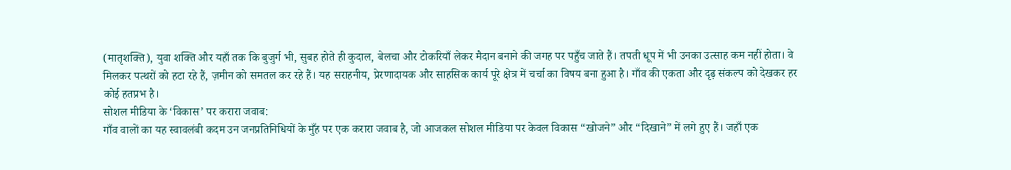(मातृशक्ति), युवा शक्ति और यहाँ तक कि बुजुर्ग भी, सुबह होते ही कुदाल, बेलचा और टोकरियाँ लेकर मैदान बनाने की जगह पर पहुँच जाते हैं। तपती धूप में भी उनका उत्साह कम नहीं होता। वे मिलकर पत्थरों को हटा रहे हैं, ज़मीन को समतल कर रहे हैं। यह सराहनीय, प्रेरणादायक और साहसिक कार्य पूरे क्षेत्र में चर्चा का विषय बना हुआ है। गाँव की एकता और दृढ़ संकल्प को देखकर हर कोई हतप्रभ है।
सोशल मीडिया के ‘विकास’ पर करारा जवाब:
गाँव वालों का यह स्वावलंबी कदम उन जनप्रतिनिधियों के मुँह पर एक करारा जवाब है, जो आजकल सोशल मीडिया पर केवल विकास “खोजने” और “दिखाने” में लगे हुए हैं। जहाँ एक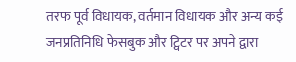तरफ पूर्व विधायक, वर्तमान विधायक और अन्य कई जनप्रतिनिधि फेसबुक और ट्विटर पर अपने द्वारा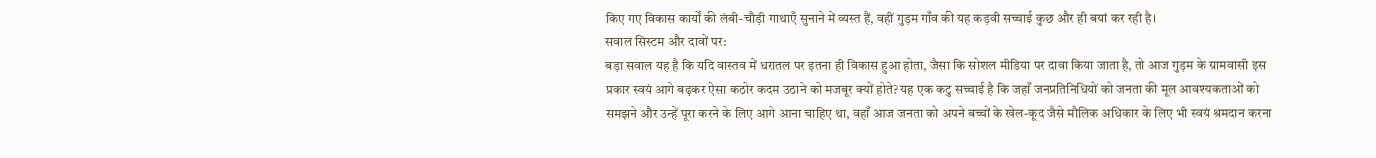किए गए विकास कार्यों की लंबी-चौड़ी गाथाएँ सुनाने में व्यस्त हैं, वहीं गुड़म गाँव की यह कड़वी सच्चाई कुछ और ही बयां कर रही है।
सवाल सिस्टम और दावों पर:
बड़ा सवाल यह है कि यदि वास्तव में धरातल पर इतना ही विकास हुआ होता, जैसा कि सोशल मीडिया पर दावा किया जाता है, तो आज गुड़म के ग्रामवासी इस प्रकार स्वयं आगे बढ़कर ऐसा कठोर कदम उठाने को मजबूर क्यों होते? यह एक कटु सच्चाई है कि जहाँ जनप्रतिनिधियों को जनता की मूल आवश्यकताओं को समझने और उन्हें पूरा करने के लिए आगे आना चाहिए था, वहाँ आज जनता को अपने बच्चों के खेल-कूद जैसे मौलिक अधिकार के लिए भी स्वयं श्रमदान करना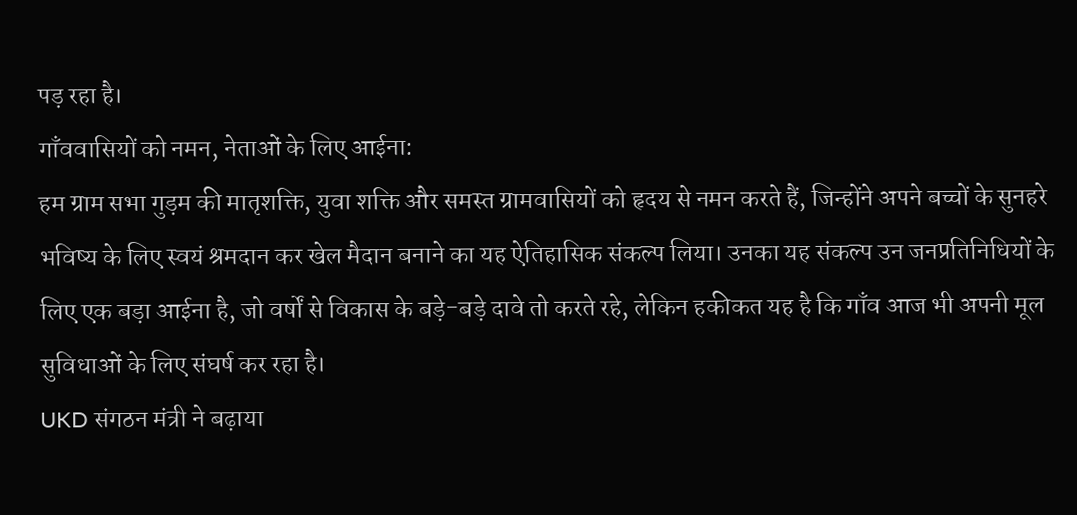पड़ रहा है।
गाँववासियों को नमन, नेताओं के लिए आईना:
हम ग्राम सभा गुड़म की मातृशक्ति, युवा शक्ति और समस्त ग्रामवासियों को हृदय से नमन करते हैं, जिन्होंने अपने बच्चों के सुनहरे भविष्य के लिए स्वयं श्रमदान कर खेल मैदान बनाने का यह ऐतिहासिक संकल्प लिया। उनका यह संकल्प उन जनप्रतिनिधियों के लिए एक बड़ा आईना है, जो वर्षों से विकास के बड़े-बड़े दावे तो करते रहे, लेकिन हकीकत यह है कि गाँव आज भी अपनी मूल सुविधाओं के लिए संघर्ष कर रहा है।
UKD संगठन मंत्री ने बढ़ाया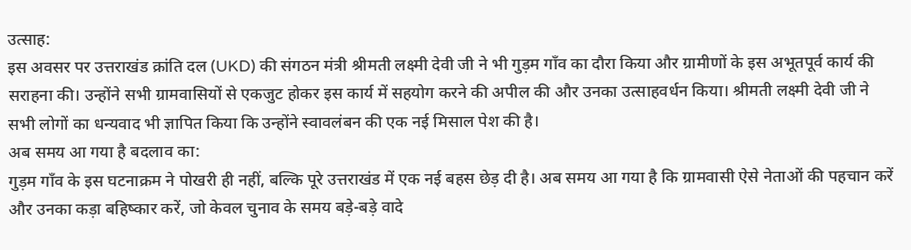उत्साह:
इस अवसर पर उत्तराखंड क्रांति दल (UKD) की संगठन मंत्री श्रीमती लक्ष्मी देवी जी ने भी गुड़म गाँव का दौरा किया और ग्रामीणों के इस अभूतपूर्व कार्य की सराहना की। उन्होंने सभी ग्रामवासियों से एकजुट होकर इस कार्य में सहयोग करने की अपील की और उनका उत्साहवर्धन किया। श्रीमती लक्ष्मी देवी जी ने सभी लोगों का धन्यवाद भी ज्ञापित किया कि उन्होंने स्वावलंबन की एक नई मिसाल पेश की है।
अब समय आ गया है बदलाव का:
गुड़म गाँव के इस घटनाक्रम ने पोखरी ही नहीं, बल्कि पूरे उत्तराखंड में एक नई बहस छेड़ दी है। अब समय आ गया है कि ग्रामवासी ऐसे नेताओं की पहचान करें और उनका कड़ा बहिष्कार करें, जो केवल चुनाव के समय बड़े-बड़े वादे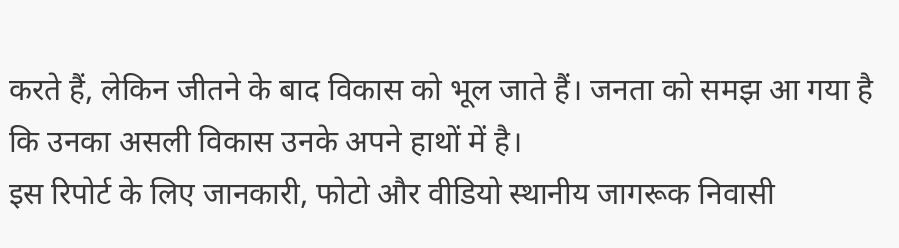करते हैं, लेकिन जीतने के बाद विकास को भूल जाते हैं। जनता को समझ आ गया है कि उनका असली विकास उनके अपने हाथों में है।
इस रिपोर्ट के लिए जानकारी, फोटो और वीडियो स्थानीय जागरूक निवासी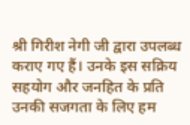श्री गिरीश नेगी जी द्वारा उपलब्ध कराए गए हैं। उनके इस सक्रिय सहयोग और जनहित के प्रति उनकी सजगता के लिए हम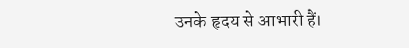उनके हृदय से आभारी हैं।